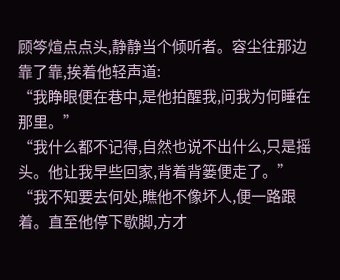顾笒煊点点头,静静当个倾听者。容尘往那边靠了靠,挨着他轻声道:
“我睁眼便在巷中,是他拍醒我,问我为何睡在那里。”
“我什么都不记得,自然也说不出什么,只是摇头。他让我早些回家,背着背篓便走了。”
“我不知要去何处,瞧他不像坏人,便一路跟着。直至他停下歇脚,方才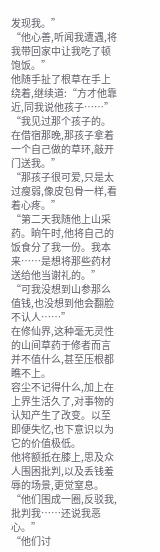发现我。”
“他心善,听闻我遭遇,将我带回家中让我吃了顿饱饭。”
他随手扯了根草在手上绕着,继续道:“方才他靠近,同我说他孩子……”
“我见过那个孩子的。在借宿那晚,那孩子拿着一个自己做的草环,敲开门送我。”
“那孩子很可爱,只是太过瘦弱,像皮包骨一样,看着心疼。”
“第二天我随他上山采药。晌午时,他将自己的饭食分了我一份。我本来……是想将那些药材送给他当谢礼的。”
“可我没想到山参那么值钱,也没想到他会翻脸不认人……”
在修仙界,这种毫无灵性的山间草药于修者而言并不值什么,甚至压根都瞧不上。
容尘不记得什么,加上在上界生活久了,对事物的认知产生了改变。以至即便失忆,也下意识以为它的价值极低。
他将额抵在膝上,思及众人围困批判,以及丢钱羞辱的场景,更觉窒息。
“他们围成一圈,反驳我,批判我……还说我恶心。”
“他们讨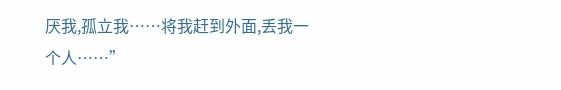厌我,孤立我……将我赶到外面,丢我一个人……”